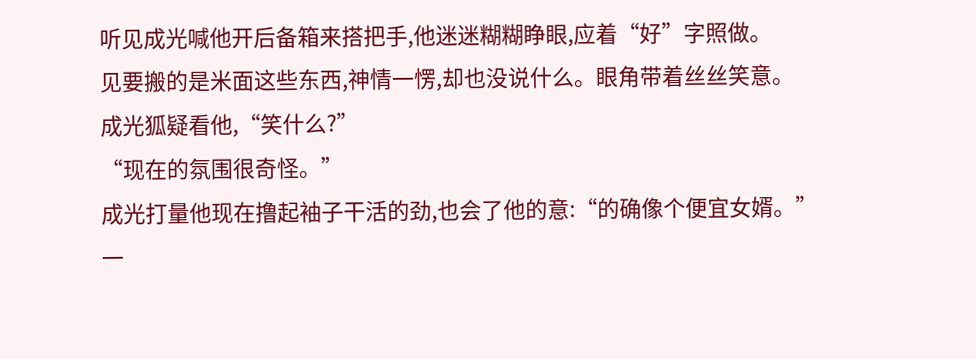听见成光喊他开后备箱来搭把手,他迷迷糊糊睁眼,应着“好”字照做。
见要搬的是米面这些东西,神情一愣,却也没说什么。眼角带着丝丝笑意。
成光狐疑看他,“笑什么?”
“现在的氛围很奇怪。”
成光打量他现在撸起袖子干活的劲,也会了他的意:“的确像个便宜女婿。”
一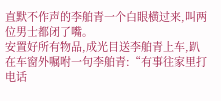直默不作声的李舶青一个白眼横过来,叫两位男士都闭了嘴。
安置好所有物品,成光目送李舶青上车,趴在车窗外嘱咐一句李舶青:“有事往家里打电话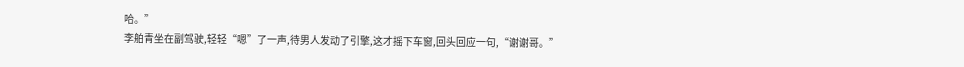哈。”
李舶青坐在副驾驶,轻轻“嗯”了一声,待男人发动了引擎,这才摇下车窗,回头回应一句,“谢谢哥。”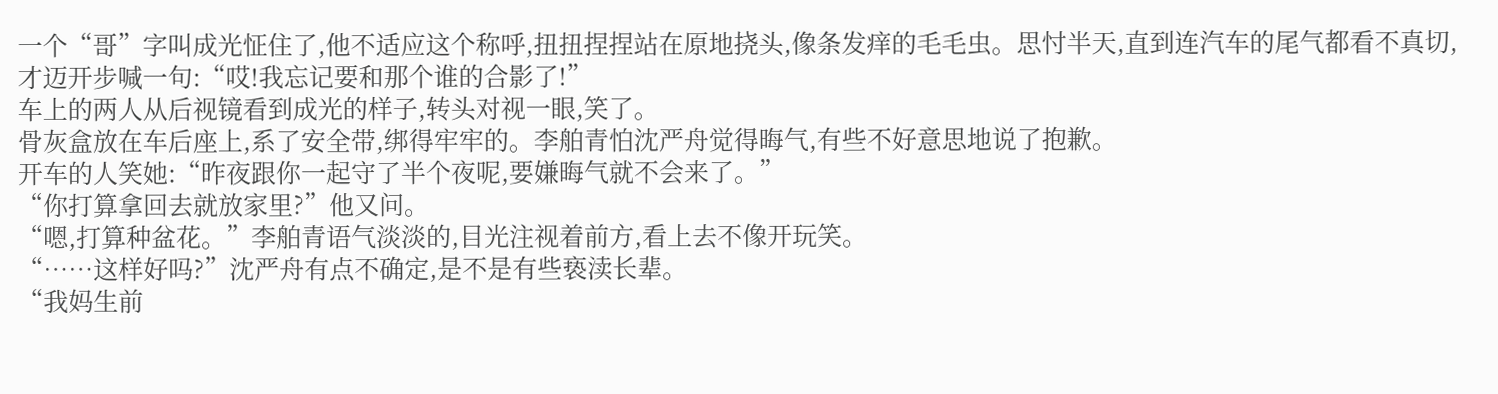一个“哥”字叫成光怔住了,他不适应这个称呼,扭扭捏捏站在原地挠头,像条发痒的毛毛虫。思忖半天,直到连汽车的尾气都看不真切,才迈开步喊一句:“哎!我忘记要和那个谁的合影了!”
车上的两人从后视镜看到成光的样子,转头对视一眼,笑了。
骨灰盒放在车后座上,系了安全带,绑得牢牢的。李舶青怕沈严舟觉得晦气,有些不好意思地说了抱歉。
开车的人笑她:“昨夜跟你一起守了半个夜呢,要嫌晦气就不会来了。”
“你打算拿回去就放家里?”他又问。
“嗯,打算种盆花。”李舶青语气淡淡的,目光注视着前方,看上去不像开玩笑。
“……这样好吗?”沈严舟有点不确定,是不是有些亵渎长辈。
“我妈生前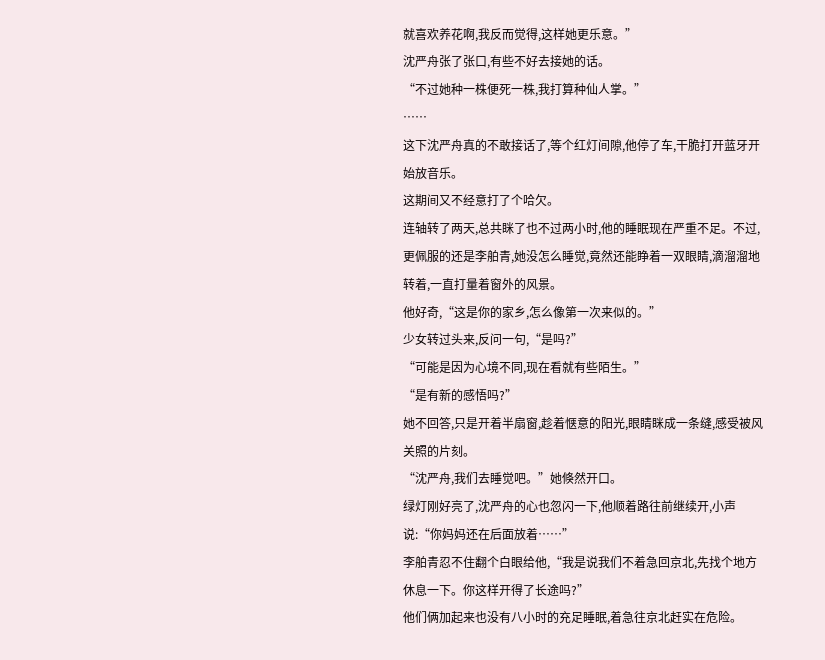就喜欢养花啊,我反而觉得,这样她更乐意。”
沈严舟张了张口,有些不好去接她的话。
“不过她种一株便死一株,我打算种仙人掌。”
……
这下沈严舟真的不敢接话了,等个红灯间隙,他停了车,干脆打开蓝牙开始放音乐。
这期间又不经意打了个哈欠。
连轴转了两天,总共眯了也不过两小时,他的睡眠现在严重不足。不过,更佩服的还是李舶青,她没怎么睡觉,竟然还能睁着一双眼睛,滴溜溜地转着,一直打量着窗外的风景。
他好奇,“这是你的家乡,怎么像第一次来似的。”
少女转过头来,反问一句,“是吗?”
“可能是因为心境不同,现在看就有些陌生。”
“是有新的感悟吗?”
她不回答,只是开着半扇窗,趁着惬意的阳光,眼睛眯成一条缝,感受被风关照的片刻。
“沈严舟,我们去睡觉吧。”她倏然开口。
绿灯刚好亮了,沈严舟的心也忽闪一下,他顺着路往前继续开,小声说:“你妈妈还在后面放着……”
李舶青忍不住翻个白眼给他,“我是说我们不着急回京北,先找个地方休息一下。你这样开得了长途吗?”
他们俩加起来也没有八小时的充足睡眠,着急往京北赶实在危险。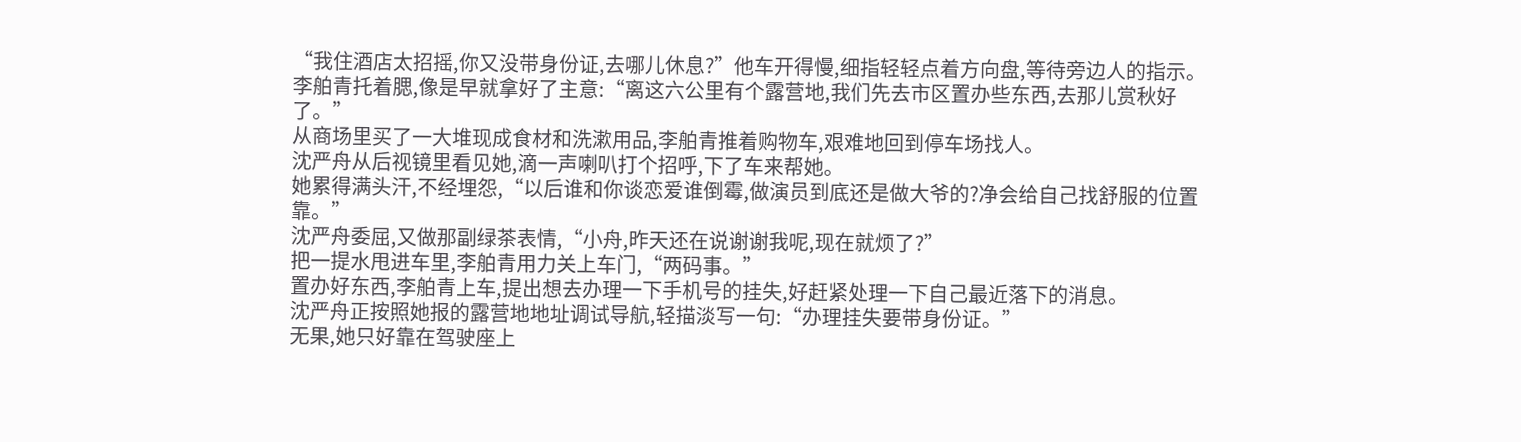“我住酒店太招摇,你又没带身份证,去哪儿休息?”他车开得慢,细指轻轻点着方向盘,等待旁边人的指示。
李舶青托着腮,像是早就拿好了主意:“离这六公里有个露营地,我们先去市区置办些东西,去那儿赏秋好了。”
从商场里买了一大堆现成食材和洗漱用品,李舶青推着购物车,艰难地回到停车场找人。
沈严舟从后视镜里看见她,滴一声喇叭打个招呼,下了车来帮她。
她累得满头汗,不经埋怨,“以后谁和你谈恋爱谁倒霉,做演员到底还是做大爷的?净会给自己找舒服的位置靠。”
沈严舟委屈,又做那副绿茶表情,“小舟,昨天还在说谢谢我呢,现在就烦了?”
把一提水甩进车里,李舶青用力关上车门,“两码事。”
置办好东西,李舶青上车,提出想去办理一下手机号的挂失,好赶紧处理一下自己最近落下的消息。
沈严舟正按照她报的露营地地址调试导航,轻描淡写一句:“办理挂失要带身份证。”
无果,她只好靠在驾驶座上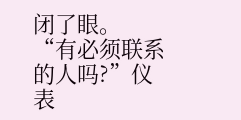闭了眼。
“有必须联系的人吗?”仪表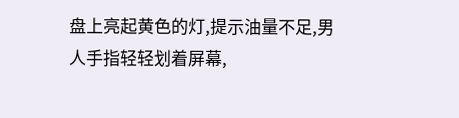盘上亮起黄色的灯,提示油量不足,男人手指轻轻划着屏幕,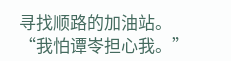寻找顺路的加油站。
“我怕谭岺担心我。”